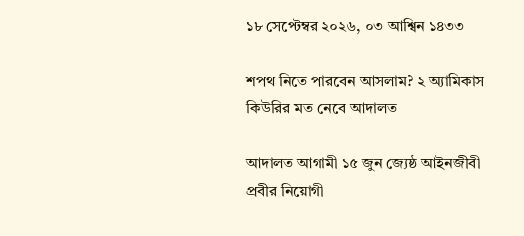১৮ সেপ্টেম্বর ২০২৬, ০৩ আশ্বিন ১৪৩৩

শপথ নিতে পারবেন আসলাম? ২ অ্যামিকাস কিউরির মত নেবে আদালত

আদালত আগামী ১৫ জুন জ্যেষ্ঠ আইনজীবী প্রবীর নিয়োগী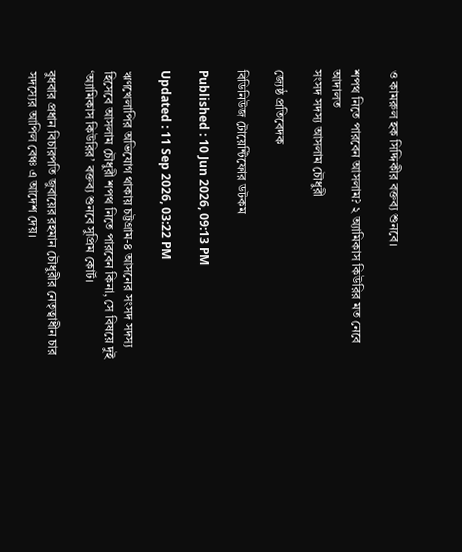ও কামরুল হক সিদ্দিকীর বক্তব্য শুনবে।

শপথ নিতে পারবেন আসলাম? ২ অ্যামিকাস কিউরির মত নেবে আদালত
সংসদ সদস্য আসলাম চৌধুরী

জ্যেষ্ঠ প্রতিবেদক

বিডিনিউজ টোয়েন্টিফোর ডটকম

Published : 10 Jun 2026, 09:13 PM

Updated : 11 Sep 2026, 03:22 PM

ঋণখেলাপির অভিযোগ থাকায় চট্টগ্রাম-৪ আসনের সংসদ সদস্য হিসেবে আসলাম চৌধুরী শপথ নিতে পারবেন কিনা, সে বিষয়ে দুই ‘অ্যামিকাস কিউরির’ বক্তব্য শুনবে সুপ্রিম কোর্ট।

বুধবার প্রধান বিচারপতি জুবায়ের রহমান চৌধুরীর নেতৃত্বাধীন চার সদস্যের আপিল বেঞ্চ এ আদেশ দেয়।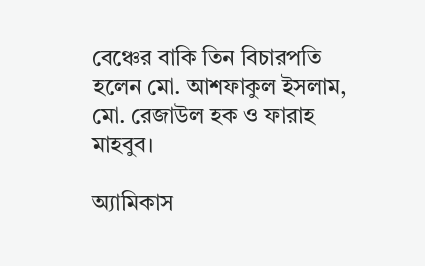বেঞ্চের বাকি তিন বিচারপতি হলেন মো. আশফাকুল ইসলাম, মো. রেজাউল হক ও ফারাহ মাহবুব।

অ্যামিকাস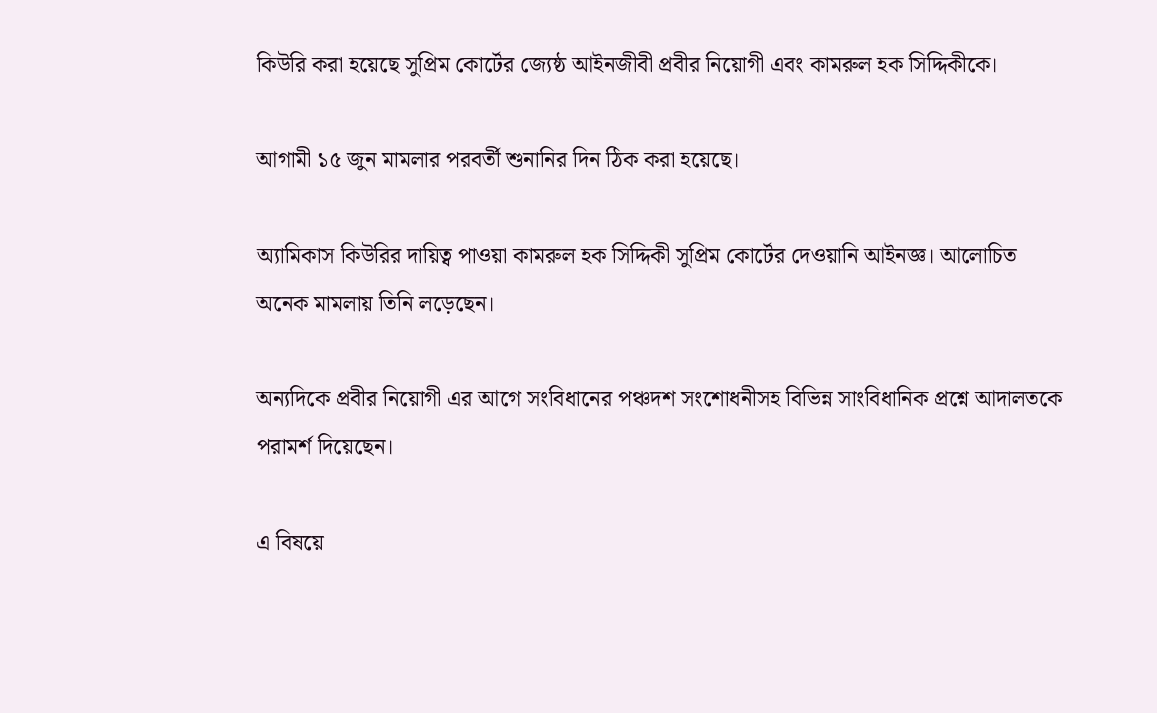কিউরি করা হয়েছে সুপ্রিম কোর্টের জ্যেষ্ঠ আইনজীবী প্রবীর নিয়োগী এবং কামরুল হক সিদ্দিকীকে।

আগামী ১৫ জুন মামলার পরবর্তী শুনানির দিন ঠিক করা হয়েছে।

অ্যামিকাস কিউরির দায়িত্ব পাওয়া কামরুল হক সিদ্দিকী সুপ্রিম কোর্টের দেওয়ানি আইনজ্ঞ। আলোচিত অনেক মামলায় তিনি লড়েছেন।

অন্যদিকে প্রবীর নিয়োগী এর আগে সংবিধানের পঞ্চদশ সংশোধনীসহ বিভিন্ন সাংবিধানিক প্রশ্নে আদালতকে পরামর্শ দিয়েছেন।

এ বিষয়ে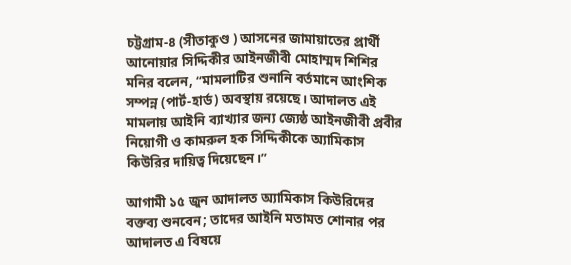চট্টগ্রাম-৪ (সীতাকুণ্ড ) আসনের জামায়াতের প্রার্থী আনোয়ার সিদ্দিকীর আইনজীবী মোহাম্মদ শিশির মনির বলেন, “মামলাটির শুনানি বর্তমানে আংশিক সম্পন্ন (পার্ট-হার্ড) অবস্থায় রয়েছে। আদালত এই মামলায় আইনি ব্যাখ্যার জন্য জ্যেষ্ঠ আইনজীবী প্রবীর নিয়োগী ও কামরুল হক সিদ্দিকীকে অ্যামিকাস কিউরির দায়িত্ব দিয়েছেন।”

আগামী ১৫ জুন আদালত অ্যামিকাস কিউরিদের বক্তব্য শুনবেন; তাদের আইনি মতামত শোনার পর আদালত এ বিষয়ে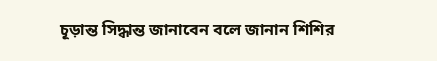চূড়ান্ত সিদ্ধান্ত জানাবেন বলে জানান শিশির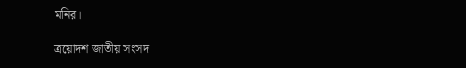মনির।

ত্রয়োদশ জাতীয় সংসদ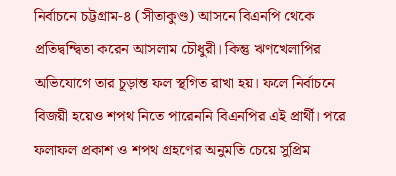নির্বাচনে চট্টগ্রাম-৪ (সীতাকুণ্ড) আসনে বিএনপি থেকে প্রতিদ্বন্দ্বিতা করেন আসলাম চৌধুরী। কিন্তু ঋণখেলাপির অভিযোগে তার চূড়ান্ত ফল স্থগিত রাখা হয়। ফলে নির্বাচনে বিজয়ী হয়েও শপথ নিতে পারেননি বিএনপির এই প্রার্থী। পরে ফলাফল প্রকাশ ও শপথ গ্রহণের অনুমতি চেয়ে সুপ্রিম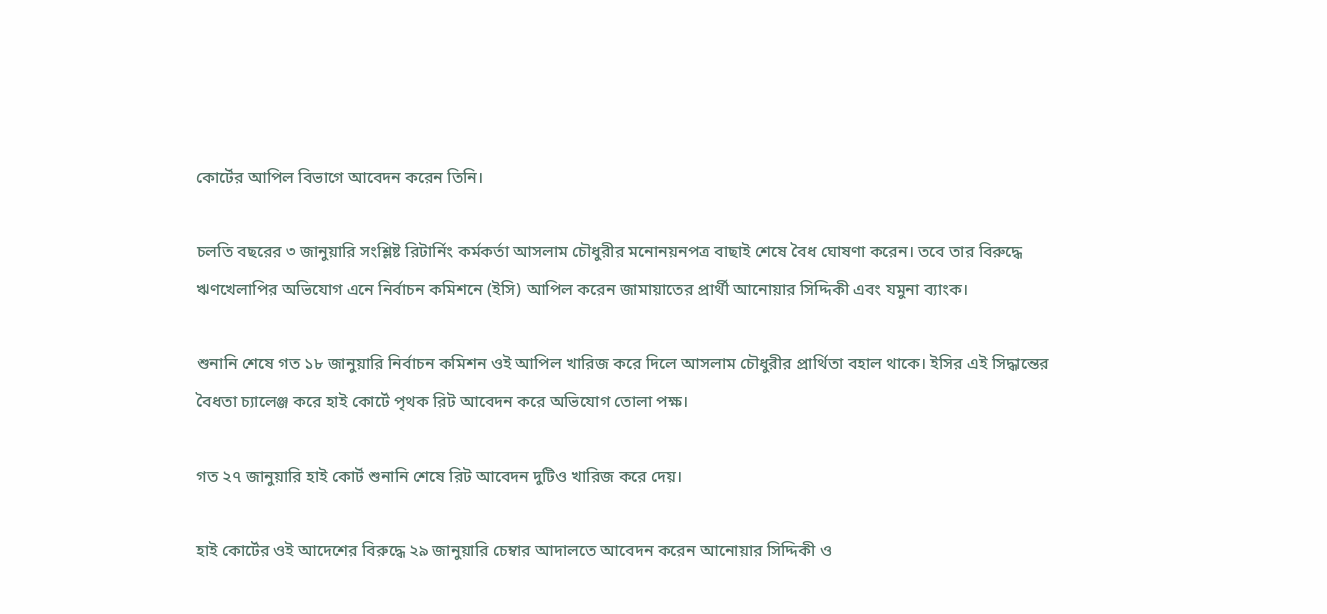কোর্টের আপিল বিভাগে আবেদন করেন তিনি।

চলতি বছরের ৩ জানুয়ারি সংশ্লিষ্ট রিটার্নিং কর্মকর্তা আসলাম চৌধুরীর মনোনয়নপত্র বাছাই শেষে বৈধ ঘোষণা করেন। তবে তার বিরুদ্ধে ঋণখেলাপির অভিযোগ এনে নির্বাচন কমিশনে (ইসি) আপিল করেন জামায়াতের প্রার্থী আনোয়ার সিদ্দিকী এবং যমুনা ব্যাংক।

শুনানি শেষে গত ১৮ জানুয়ারি নির্বাচন কমিশন ওই আপিল খারিজ করে দিলে আসলাম চৌধুরীর প্রার্থিতা বহাল থাকে। ইসির এই সিদ্ধান্তের বৈধতা চ্যালেঞ্জ করে হাই কোর্টে পৃথক রিট আবেদন করে অভিযোগ তোলা পক্ষ।

গত ২৭ জানুয়ারি হাই কোর্ট শুনানি শেষে রিট আবেদন দুটিও খারিজ করে দেয়।

হাই কোর্টের ওই আদেশের বিরুদ্ধে ২৯ জানুয়ারি চেম্বার আদালতে আবেদন করেন আনোয়ার সিদ্দিকী ও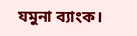যমুনা ব্যাংক।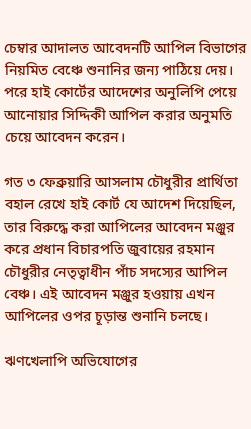চেম্বার আদালত আবেদনটি আপিল বিভাগের নিয়মিত বেঞ্চে শুনানির জন্য পাঠিয়ে দেয়। পরে হাই কোর্টের আদেশের অনুলিপি পেয়ে আনোয়ার সিদ্দিকী আপিল করার অনুমতি চেয়ে আবেদন করেন।

গত ৩ ফেব্রুয়ারি আসলাম চৌধুরীর প্রার্থিতা বহাল রেখে হাই কোর্ট যে আদেশ দিয়েছিল, তার বিরুদ্ধে করা আপিলের আবেদন মঞ্জুর করে প্রধান বিচারপতি জুবায়ের রহমান চৌধুরীর নেতৃত্বাধীন পাঁচ সদস্যের আপিল বেঞ্চ। এই আবেদন মঞ্জুর হওয়ায় এখন আপিলের ওপর চূড়ান্ত শুনানি চলছে।

ঋণখেলাপি অভিযোগের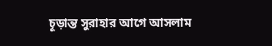চূড়ান্ত সুরাহার আগে আসলাম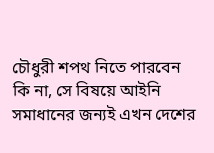চৌধুরী শপথ নিতে পারবেন কি না, সে বিষয়ে আইনি সমাধানের জন্যই এখন দেশের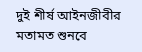দুই শীর্ষ আইনজীবীর মতামত শুনবে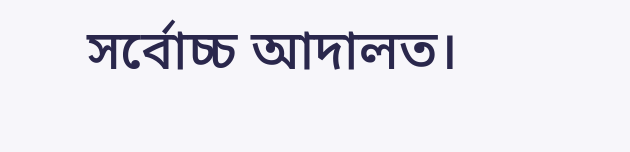সর্বোচ্চ আদালত।